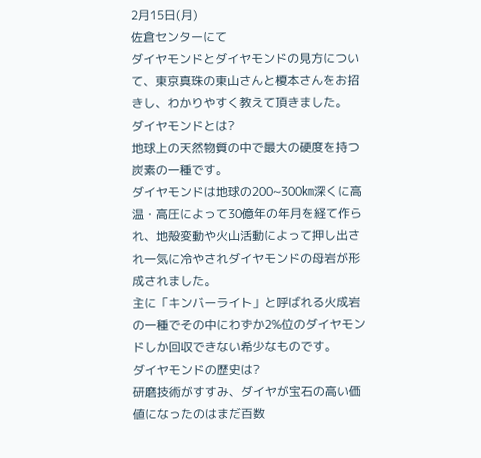2月15日(月)
佐倉センターにて
ダイヤモンドとダイヤモンドの見方について、東京真珠の東山さんと榎本さんをお招きし、わかりやすく教えて頂きました。
ダイヤモンドとは?
地球上の天然物質の中で最大の硬度を持つ炭素の一種です。
ダイヤモンドは地球の200~300㎞深くに高温・高圧によって30億年の年月を経て作られ、地殻変動や火山活動によって押し出され一気に冷やされダイヤモンドの母岩が形成されました。
主に「キンバーライト」と呼ばれる火成岩の一種でその中にわずか2%位のダイヤモンドしか回収できない希少なものです。
ダイヤモンドの歴史は?
研磨技術がすすみ、ダイヤが宝石の高い価値になったのはまだ百数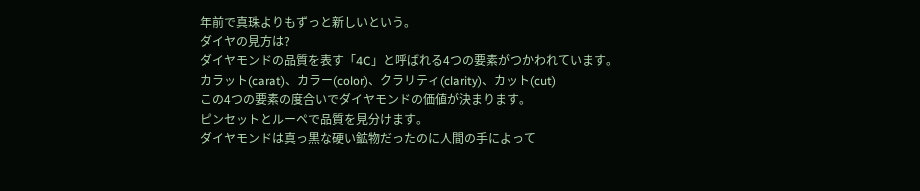年前で真珠よりもずっと新しいという。
ダイヤの見方は?
ダイヤモンドの品質を表す「4C」と呼ばれる4つの要素がつかわれています。
カラット(carat)、カラー(color)、クラリティ(clarity)、カット(cut)
この4つの要素の度合いでダイヤモンドの価値が決まります。
ピンセットとルーペで品質を見分けます。
ダイヤモンドは真っ黒な硬い鉱物だったのに人間の手によって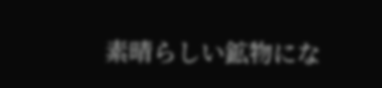素晴らしい鉱物にな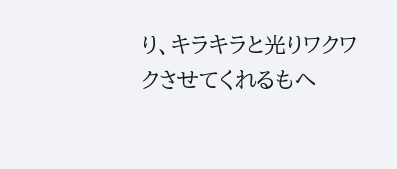り、キラキラと光りワクワクさせてくれるもへ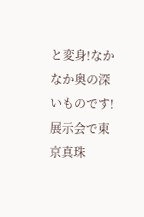と変身!なかなか奥の深いものです!
展示会で東京真珠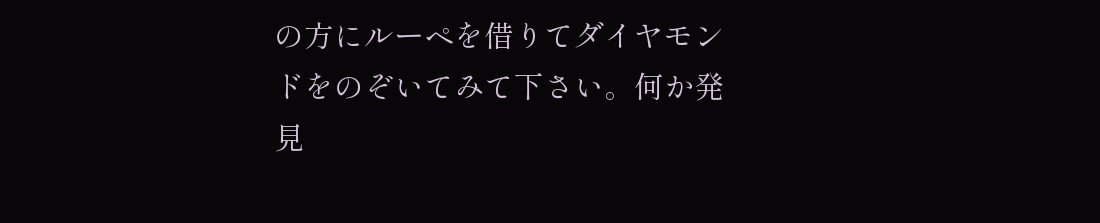の方にルーペを借りてダイヤモンドをのぞいてみて下さい。何か発見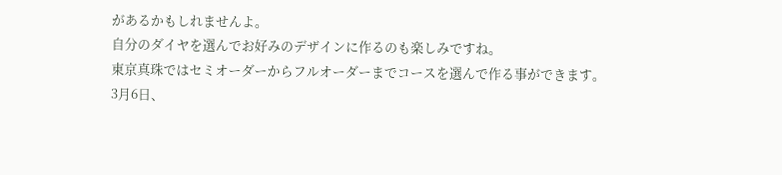があるかもしれませんよ。
自分のダイヤを選んでお好みのデザインに作るのも楽しみですね。
東京真珠ではセミオーダーからフルオーダーまでコースを選んで作る事ができます。
3月6日、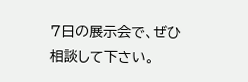7日の展示会で、ぜひ相談して下さい。